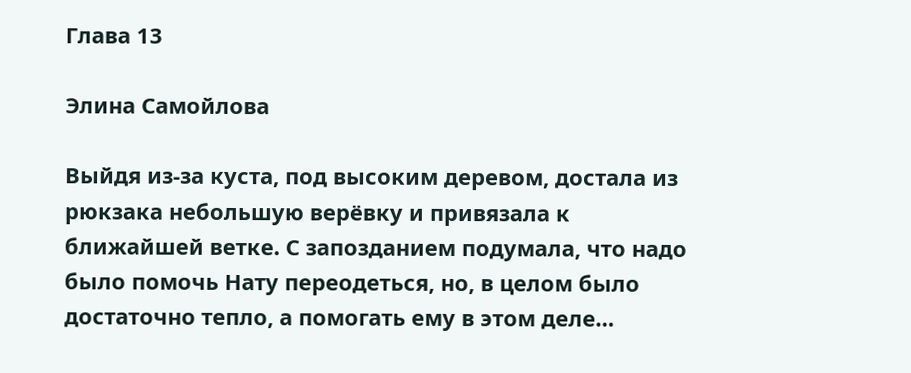Глава 13

Элина Самойлова

Выйдя из-за куста, под высоким деревом, достала из рюкзака небольшую верёвку и привязала к ближайшей ветке. С запозданием подумала, что надо было помочь Нату переодеться, но, в целом было достаточно тепло, а помогать ему в этом деле…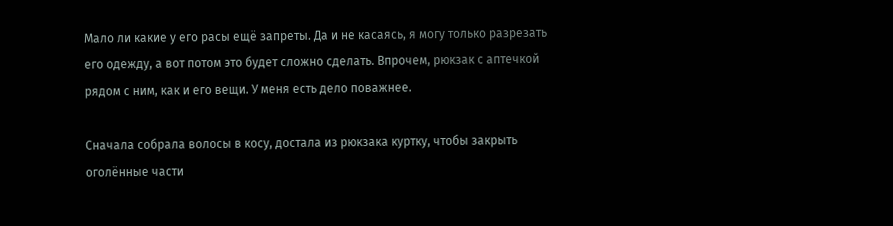Мало ли какие у его расы ещё запреты. Да и не касаясь, я могу только разрезать его одежду, а вот потом это будет сложно сделать. Впрочем, рюкзак с аптечкой рядом с ним, как и его вещи. У меня есть дело поважнее.

Сначала собрала волосы в косу, достала из рюкзака куртку, чтобы закрыть оголённые части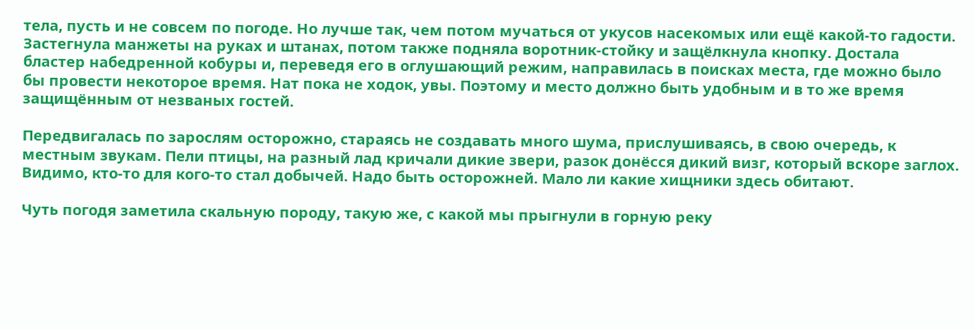тела, пусть и не совсем по погоде. Но лучше так, чем потом мучаться от укусов насекомых или ещё какой-то гадости. Застегнула манжеты на руках и штанах, потом также подняла воротник-стойку и защёлкнула кнопку. Достала бластер набедренной кобуры и, переведя его в оглушающий режим, направилась в поисках места, где можно было бы провести некоторое время. Нат пока не ходок, увы. Поэтому и место должно быть удобным и в то же время защищённым от незваных гостей.

Передвигалась по зарослям осторожно, стараясь не создавать много шума, прислушиваясь, в свою очередь, к местным звукам. Пели птицы, на разный лад кричали дикие звери, разок донёсся дикий визг, который вскоре заглох. Видимо, кто-то для кого-то стал добычей. Надо быть осторожней. Мало ли какие хищники здесь обитают.

Чуть погодя заметила скальную породу, такую же, с какой мы прыгнули в горную реку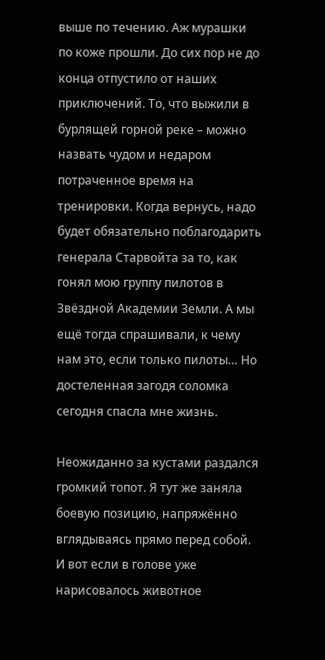выше по течению. Аж мурашки по коже прошли. До сих пор не до конца отпустило от наших приключений. То, что выжили в бурлящей горной реке – можно назвать чудом и недаром потраченное время на тренировки. Когда вернусь, надо будет обязательно поблагодарить генерала Старвойта за то, как гонял мою группу пилотов в Звёздной Академии Земли. А мы ещё тогда спрашивали, к чему нам это, если только пилоты… Но достеленная загодя соломка сегодня спасла мне жизнь.

Неожиданно за кустами раздался громкий топот. Я тут же заняла боевую позицию, напряжённо вглядываясь прямо перед собой. И вот если в голове уже нарисовалось животное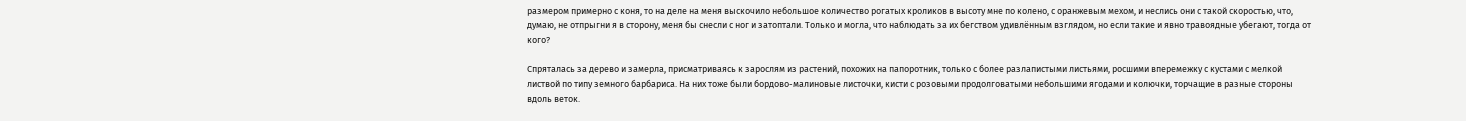размером примерно с коня, то на деле на меня выскочило небольшое количество рогатых кроликов в высоту мне по колено, с оранжевым мехом, и неслись они с такой скоростью, что, думаю, не отпрыгни я в сторону, меня бы снесли с ног и затоптали. Только и могла, что наблюдать за их бегством удивлённым взглядом, но если такие и явно травоядные убегают, тогда от кого?

Спряталась за дерево и замерла, присматриваясь к зарослям из растений, похожих на папоротник, только с более разлапистыми листьями, росшими вперемежку с кустами с мелкой листвой по типу земного барбариса. На них тоже были бордово-малиновые листочки, кисти с розовыми продолговатыми небольшими ягодами и колючки, торчащие в разные стороны вдоль веток.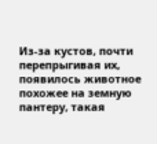Из-за кустов, почти перепрыгивая их, появилось животное похожее на земную пантеру, такая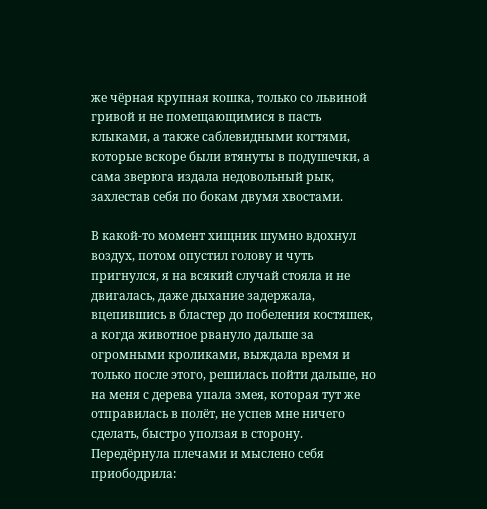же чёрная крупная кошка, только со львиной гривой и не помещающимися в пасть клыками, а также саблевидными когтями, которые вскоре были втянуты в подушечки, а сама зверюга издала недовольный рык, захлестав себя по бокам двумя хвостами.

В какой-то момент хищник шумно вдохнул воздух, потом опустил голову и чуть пригнулся, я на всякий случай стояла и не двигалась, даже дыхание задержала, вцепившись в бластер до побеления костяшек, а когда животное рвануло дальше за огромными кроликами, выждала время и только после этого, решилась пойти дальше, но на меня с дерева упала змея, которая тут же отправилась в полёт, не успев мне ничего сделать, быстро уползая в сторону. Передёрнула плечами и мыслено себя приободрила: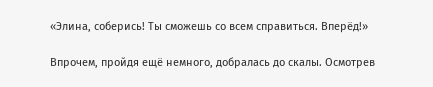«Элина, соберись! Ты сможешь со всем справиться. Вперёд!»

Впрочем, пройдя ещё немного, добралась до скалы. Осмотрев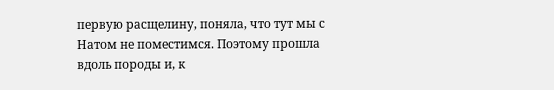первую расщелину, поняла, что тут мы с Натом не поместимся. Поэтому прошла вдоль породы и, к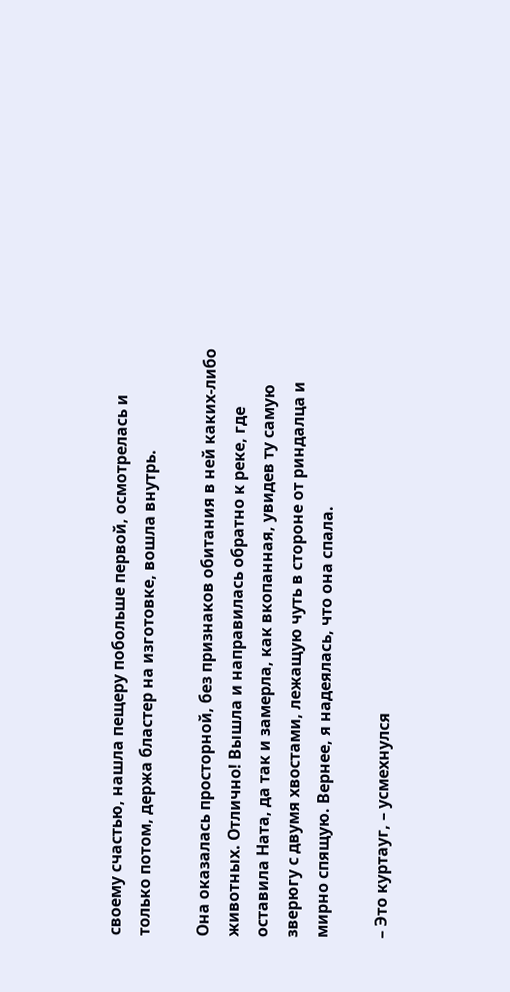своему счастью, нашла пещеру побольше первой, осмотрелась и только потом, держа бластер на изготовке, вошла внутрь.

Она оказалась просторной, без признаков обитания в ней каких-либо животных. Отлично! Вышла и направилась обратно к реке, где оставила Ната, да так и замерла, как вкопанная, увидев ту самую зверюгу с двумя хвостами, лежащую чуть в стороне от риндалца и мирно спящую. Вернее, я надеялась, что она спала.

– Это куртауг, – усмехнулся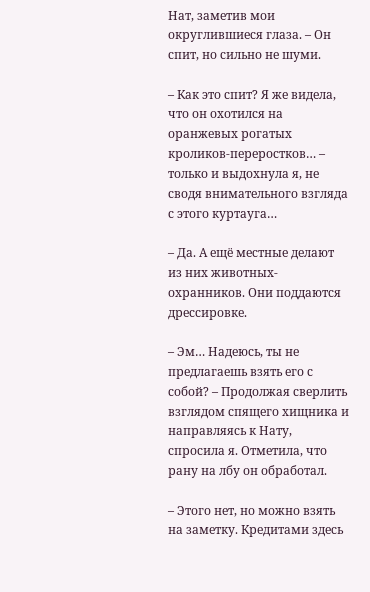Нат, заметив мои округлившиеся глаза. – Он спит, но сильно не шуми.

– Как это спит? Я же видела, что он охотился на оранжевых рогатых кроликов-переростков… – только и выдохнула я, не сводя внимательного взгляда с этого куртауга…

– Да. А ещё местные делают из них животных-охранников. Они поддаются дрессировке.

– Эм… Надеюсь, ты не предлагаешь взять его с собой? – Продолжая сверлить взглядом спящего хищника и направляясь к Нату, спросила я. Отметила, что рану на лбу он обработал.

– Этого нет, но можно взять на заметку. Кредитами здесь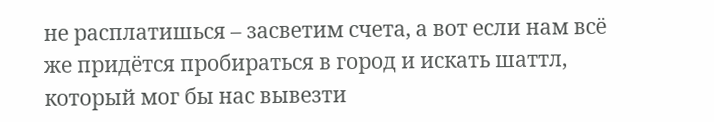не расплатишься – засветим счета, а вот если нам всё же придётся пробираться в город и искать шаттл, который мог бы нас вывезти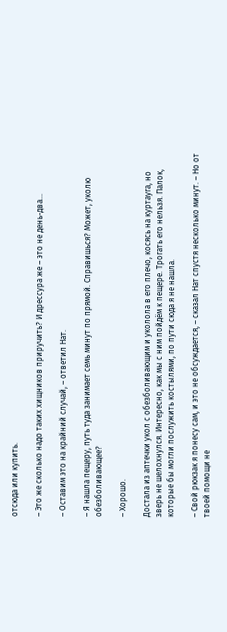отсюда или купить.

– Это же сколько надо таких хищников приручить? И дрессура же – это не день-два…

– Оставим это на крайний случай, – ответил Нат.

– Я нашла пещеру, путь туда занимает семь минут по прямой. Справишься? Может, уколю обезболивающее?

– Хорошо.

Достала из аптечки укол с обезболивающим и уколола в его плечо, косясь на куртауга, но зверь не шелохнулся. Интересно, как мы с ним пойдём к пещере. Трогать его нельзя. Палок, которые бы могли послужить костылями, по пути сюда я не нашла.

– Свой рюкзак я понесу сам, и это не обсуждается, – сказал Нат спустя несколько минут. – Но от твоей помощи не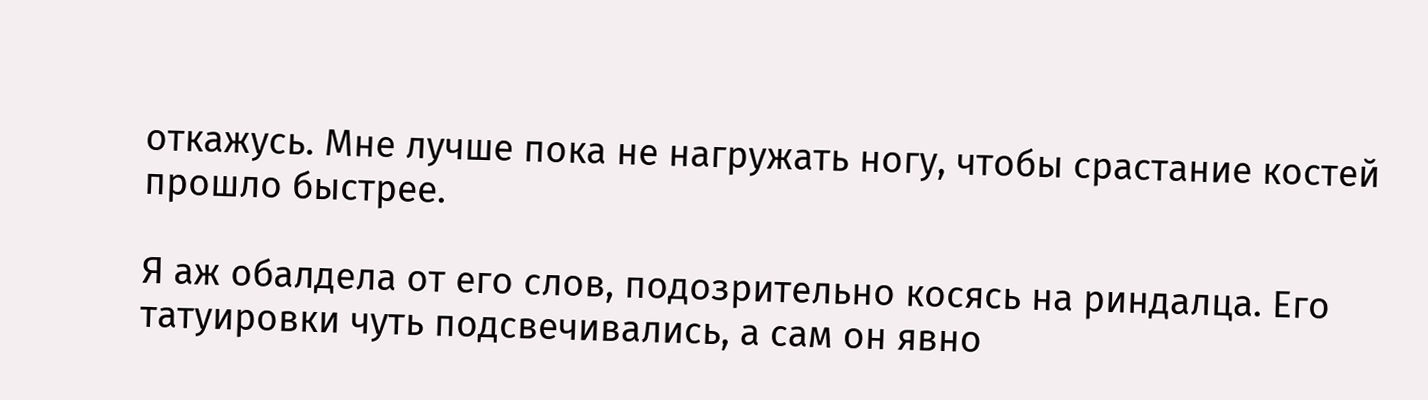откажусь. Мне лучше пока не нагружать ногу, чтобы срастание костей прошло быстрее.

Я аж обалдела от его слов, подозрительно косясь на риндалца. Его татуировки чуть подсвечивались, а сам он явно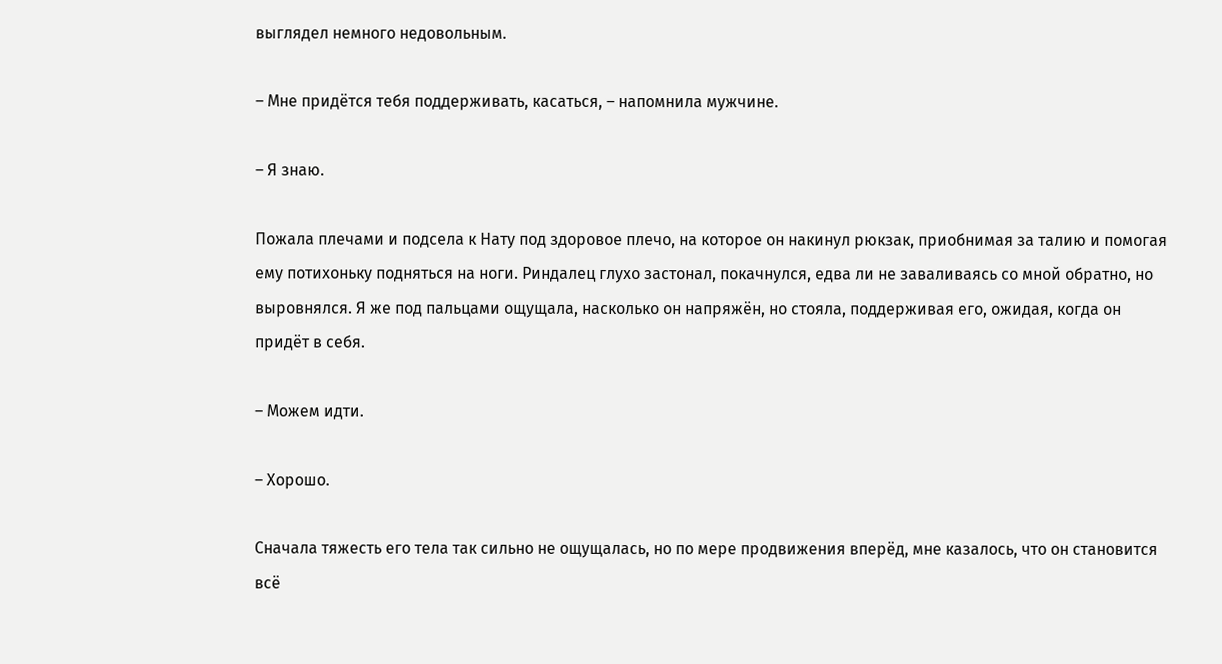выглядел немного недовольным.

– Мне придётся тебя поддерживать, касаться, – напомнила мужчине.

– Я знаю.

Пожала плечами и подсела к Нату под здоровое плечо, на которое он накинул рюкзак, приобнимая за талию и помогая ему потихоньку подняться на ноги. Риндалец глухо застонал, покачнулся, едва ли не заваливаясь со мной обратно, но выровнялся. Я же под пальцами ощущала, насколько он напряжён, но стояла, поддерживая его, ожидая, когда он придёт в себя.

– Можем идти.

– Хорошо.

Сначала тяжесть его тела так сильно не ощущалась, но по мере продвижения вперёд, мне казалось, что он становится всё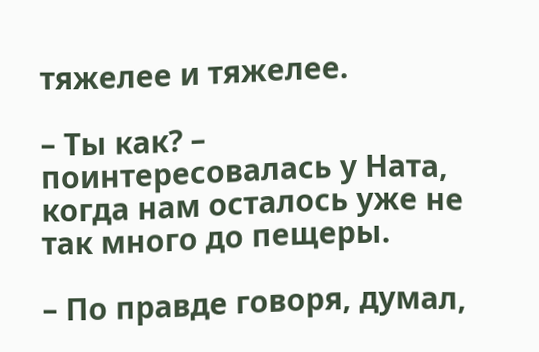тяжелее и тяжелее.

– Ты как? – поинтересовалась у Ната, когда нам осталось уже не так много до пещеры.

– По правде говоря, думал,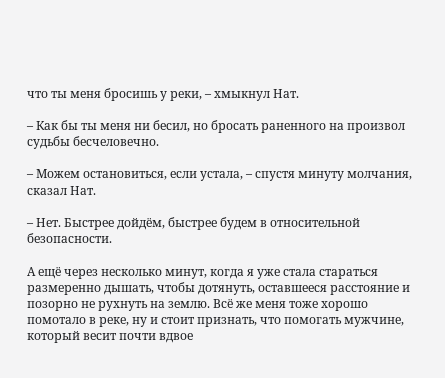что ты меня бросишь у реки, – хмыкнул Нат.

– Как бы ты меня ни бесил, но бросать раненного на произвол судьбы бесчеловечно.

– Можем остановиться, если устала, – спустя минуту молчания, сказал Нат.

– Нет. Быстрее дойдём, быстрее будем в относительной безопасности.

А ещё через несколько минут, когда я уже стала стараться размеренно дышать, чтобы дотянуть, оставшееся расстояние и позорно не рухнуть на землю. Всё же меня тоже хорошо помотало в реке, ну и стоит признать, что помогать мужчине, который весит почти вдвое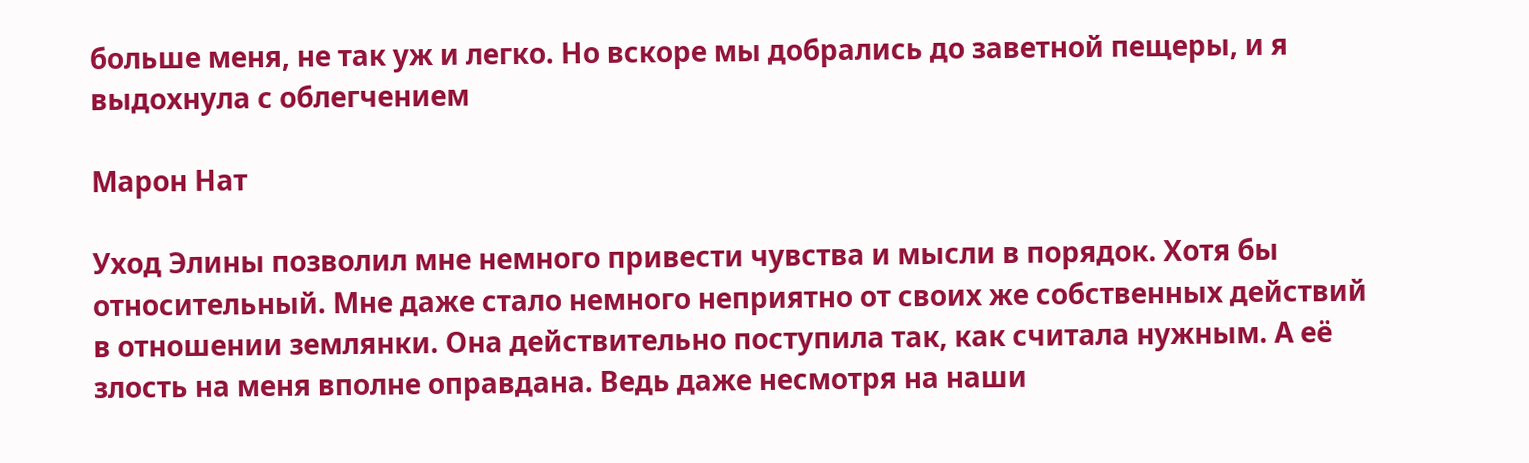больше меня, не так уж и легко. Но вскоре мы добрались до заветной пещеры, и я выдохнула с облегчением

Марон Нат

Уход Элины позволил мне немного привести чувства и мысли в порядок. Хотя бы относительный. Мне даже стало немного неприятно от своих же собственных действий в отношении землянки. Она действительно поступила так, как считала нужным. А её злость на меня вполне оправдана. Ведь даже несмотря на наши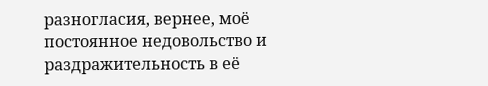разногласия, вернее, моё постоянное недовольство и раздражительность в её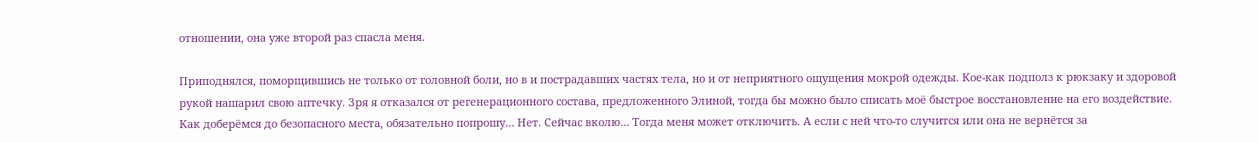отношении, она уже второй раз спасла меня.

Приподнялся, поморщившись не только от головной боли, но в и пострадавших частях тела, но и от неприятного ощущения мокрой одежды. Кое-как подполз к рюкзаку и здоровой рукой нашарил свою аптечку. Зря я отказался от регенерационного состава, предложенного Элиной, тогда бы можно было списать моё быстрое восстановление на его воздействие. Как доберёмся до безопасного места, обязательно попрошу… Нет. Сейчас вколю… Тогда меня может отключить. А если с ней что-то случится или она не вернётся за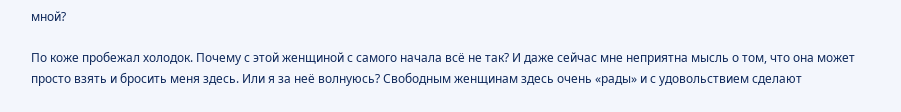мной?

По коже пробежал холодок. Почему с этой женщиной с самого начала всё не так? И даже сейчас мне неприятна мысль о том, что она может просто взять и бросить меня здесь. Или я за неё волнуюсь? Свободным женщинам здесь очень «рады» и с удовольствием сделают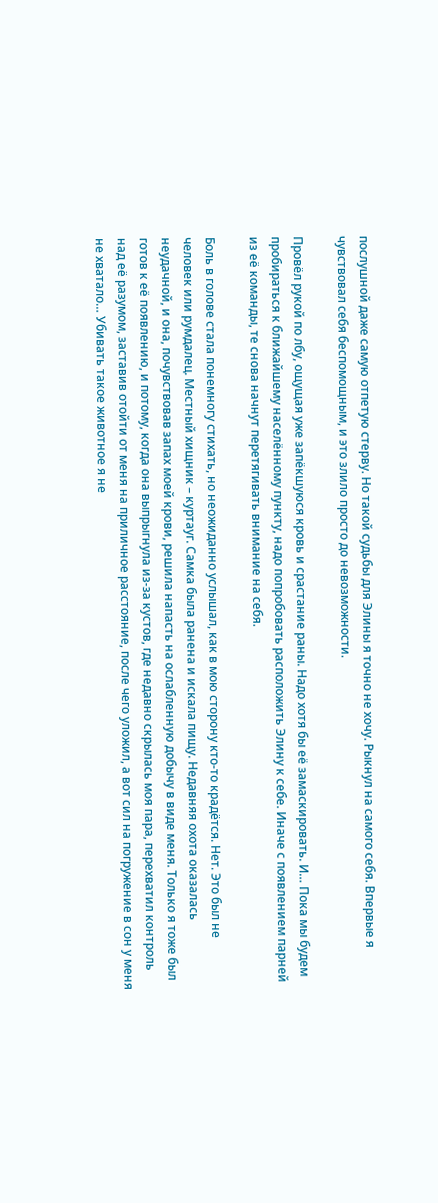послушной даже самую отпетую стерву. Но такой судьбы для Элины я точно не хочу. Рыкнул на самого себя. Впервые я чувствовал себя беспомощным, и это злило просто до невозможности.

Провёл рукой по лбу, ощущая уже запёкшуюся кровь и срастание раны. Надо хотя бы её замаскировать. И… Пока мы будем пробираться к ближайшему населённому пункту, надо попробовать расположить Элину к себе. Иначе с появлением парней из её команды, те снова начнут перетягивать внимание на себя.

Боль в голове стала понемногу стихать, но неожиданно услышал, как в мою сторону кто-то крадётся. Нет. Это был не человек или румдалец. Местный хищник – куртауг. Самка была ранена и искала пищу. Недавняя охота оказалась неудачной, и она, почувствовав запах моей крови, решила напасть на ослабленную добычу в виде меня. Только я тоже был готов к её появлению, и потому, когда она выпрыгнула из-за кустов, где недавно скрылась моя пара, перехватил контроль над её разумом, заставив отойти от меня на приличное расстояние, после чего уложил, а вот сил на погружение в сон у меня не хватало… Убивать такое животное я не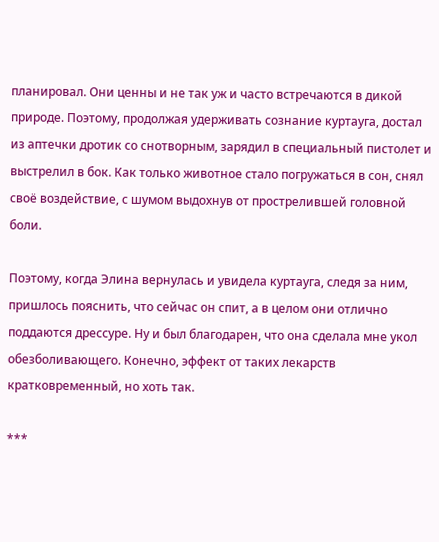планировал. Они ценны и не так уж и часто встречаются в дикой природе. Поэтому, продолжая удерживать сознание куртауга, достал из аптечки дротик со снотворным, зарядил в специальный пистолет и выстрелил в бок. Как только животное стало погружаться в сон, снял своё воздействие, с шумом выдохнув от прострелившей головной боли.

Поэтому, когда Элина вернулась и увидела куртауга, следя за ним, пришлось пояснить, что сейчас он спит, а в целом они отлично поддаются дрессуре. Ну и был благодарен, что она сделала мне укол обезболивающего. Конечно, эффект от таких лекарств кратковременный, но хоть так.

***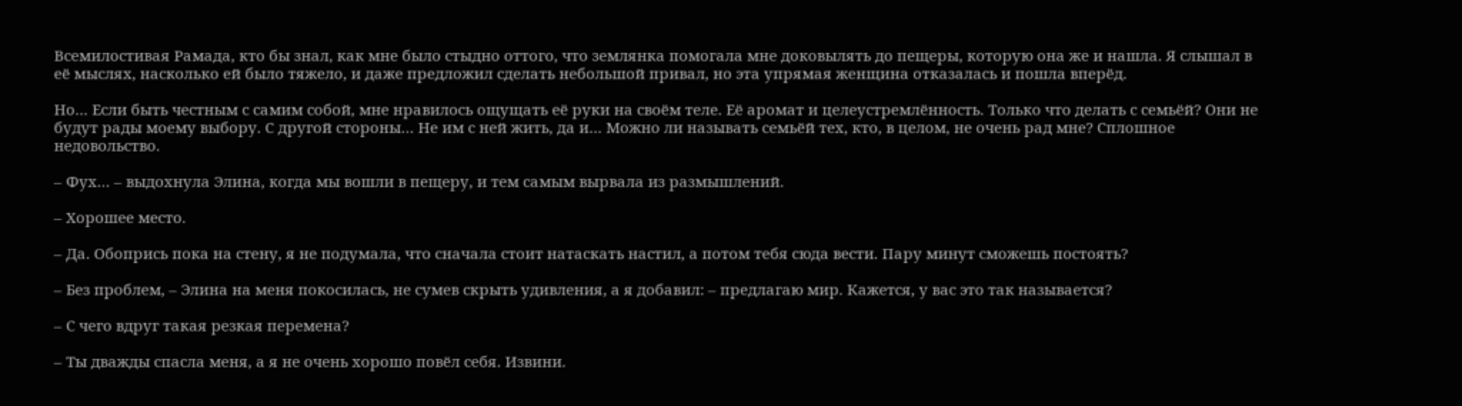Всемилостивая Рамада, кто бы знал, как мне было стыдно оттого, что землянка помогала мне доковылять до пещеры, которую она же и нашла. Я слышал в её мыслях, насколько ей было тяжело, и даже предложил сделать небольшой привал, но эта упрямая женщина отказалась и пошла вперёд.

Но… Если быть честным с самим собой, мне нравилось ощущать её руки на своём теле. Её аромат и целеустремлённость. Только что делать с семьёй? Они не будут рады моему выбору. С другой стороны… Не им с ней жить, да и… Можно ли называть семьёй тех, кто, в целом, не очень рад мне? Сплошное недовольство.

– Фух… – выдохнула Элина, когда мы вошли в пещеру, и тем самым вырвала из размышлений.

– Хорошее место.

– Да. Обопрись пока на стену, я не подумала, что сначала стоит натаскать настил, а потом тебя сюда вести. Пару минут сможешь постоять?

– Без проблем, – Элина на меня покосилась, не сумев скрыть удивления, а я добавил: – предлагаю мир. Кажется, у вас это так называется?

– С чего вдруг такая резкая перемена?

– Ты дважды спасла меня, а я не очень хорошо повёл себя. Извини.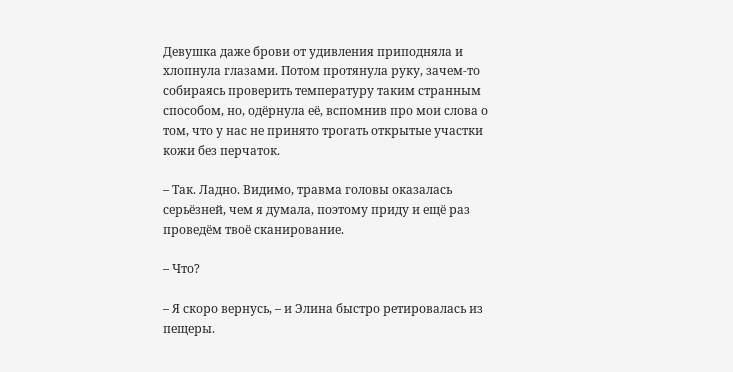Девушка даже брови от удивления приподняла и хлопнула глазами. Потом протянула руку, зачем-то собираясь проверить температуру таким странным способом, но, одёрнула её, вспомнив про мои слова о том, что у нас не принято трогать открытые участки кожи без перчаток.

– Так. Ладно. Видимо, травма головы оказалась серьёзней, чем я думала, поэтому приду и ещё раз проведём твоё сканирование.

– Что?

– Я скоро вернусь, – и Элина быстро ретировалась из пещеры.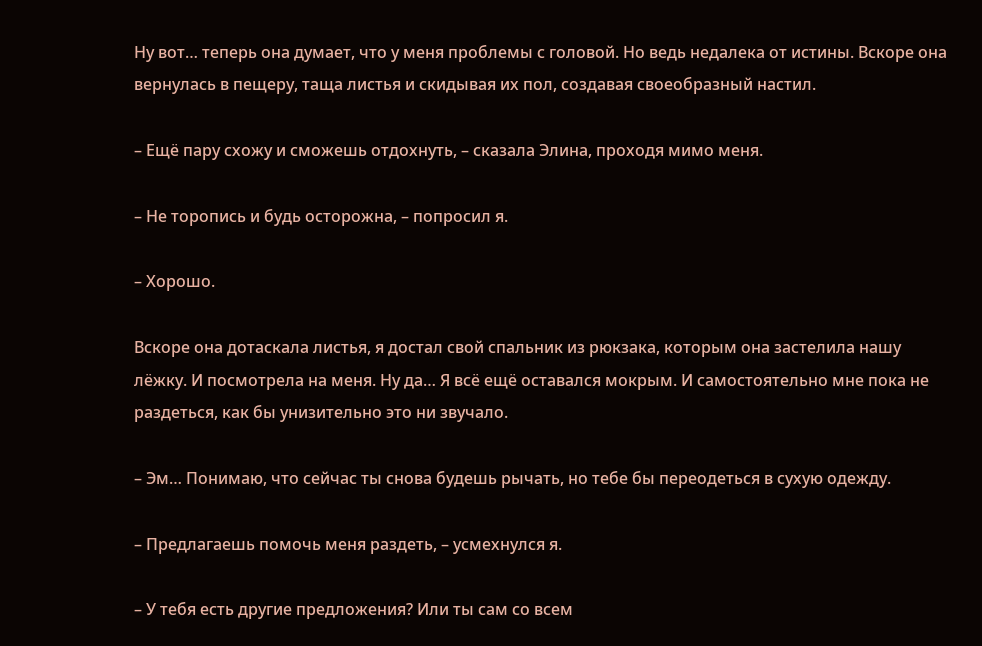Ну вот… теперь она думает, что у меня проблемы с головой. Но ведь недалека от истины. Вскоре она вернулась в пещеру, таща листья и скидывая их пол, создавая своеобразный настил.

– Ещё пару схожу и сможешь отдохнуть, – сказала Элина, проходя мимо меня.

– Не торопись и будь осторожна, – попросил я.

– Хорошо.

Вскоре она дотаскала листья, я достал свой спальник из рюкзака, которым она застелила нашу лёжку. И посмотрела на меня. Ну да… Я всё ещё оставался мокрым. И самостоятельно мне пока не раздеться, как бы унизительно это ни звучало.

– Эм… Понимаю, что сейчас ты снова будешь рычать, но тебе бы переодеться в сухую одежду.

– Предлагаешь помочь меня раздеть, – усмехнулся я.

– У тебя есть другие предложения? Или ты сам со всем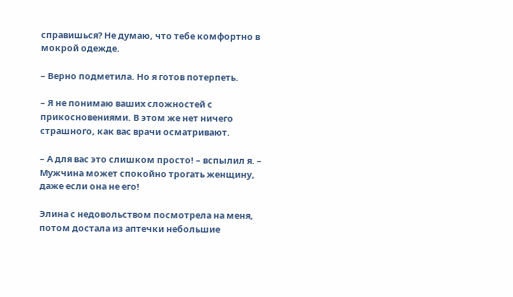справишься? Не думаю, что тебе комфортно в мокрой одежде.

– Верно подметила. Но я готов потерпеть.

– Я не понимаю ваших сложностей с прикосновениями. В этом же нет ничего страшного, как вас врачи осматривают.

– А для вас это слишком просто! – вспылил я. – Мужчина может спокойно трогать женщину, даже если она не его!

Элина с недовольством посмотрела на меня, потом достала из аптечки небольшие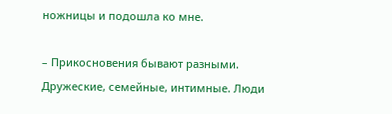ножницы и подошла ко мне.

– Прикосновения бывают разными. Дружеские, семейные, интимные. Люди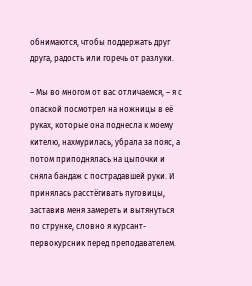обнимаются, чтобы поддержать друг друга, радость или горечь от разлуки.

– Мы во многом от вас отличаемся, – я с опаской посмотрел на ножницы в её руках, которые она поднесла к моему кителю, нахмурилась, убрала за пояс, а потом приподнялась на цыпочки и сняла бандаж с пострадавшей руки. И принялась расстёгивать пуговицы, заставив меня замереть и вытянуться по струнке, словно я курсант-первокурсник перед преподавателем.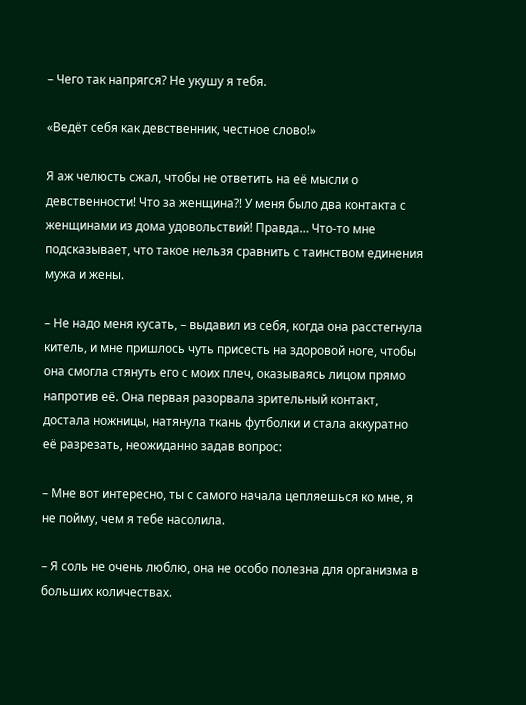– Чего так напрягся? Не укушу я тебя.

«Ведёт себя как девственник, честное слово!»

Я аж челюсть сжал, чтобы не ответить на её мысли о девственности! Что за женщина?! У меня было два контакта с женщинами из дома удовольствий! Правда… Что-то мне подсказывает, что такое нельзя сравнить с таинством единения мужа и жены.

– Не надо меня кусать, – выдавил из себя, когда она расстегнула китель, и мне пришлось чуть присесть на здоровой ноге, чтобы она смогла стянуть его с моих плеч, оказываясь лицом прямо напротив её. Она первая разорвала зрительный контакт, достала ножницы, натянула ткань футболки и стала аккуратно её разрезать, неожиданно задав вопрос:

– Мне вот интересно, ты с самого начала цепляешься ко мне, я не пойму, чем я тебе насолила.

– Я соль не очень люблю, она не особо полезна для организма в больших количествах.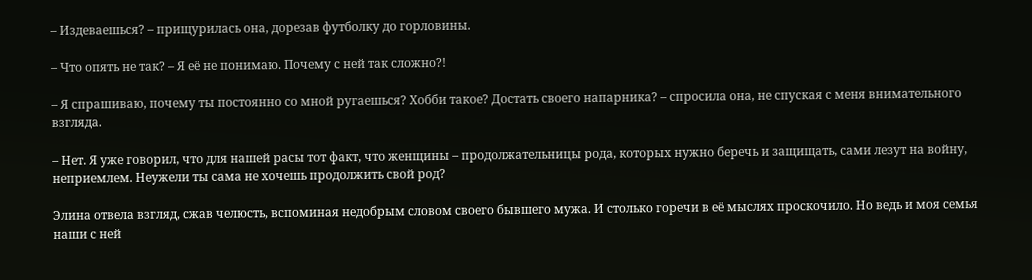– Издеваешься? – прищурилась она, дорезав футболку до горловины.

– Что опять не так? – Я её не понимаю. Почему с ней так сложно?!

– Я спрашиваю, почему ты постоянно со мной ругаешься? Хобби такое? Достать своего напарника? – спросила она, не спуская с меня внимательного взгляда.

– Нет. Я уже говорил, что для нашей расы тот факт, что женщины – продолжательницы рода, которых нужно беречь и защищать, сами лезут на войну, неприемлем. Неужели ты сама не хочешь продолжить свой род?

Элина отвела взгляд, сжав челюсть, вспоминая недобрым словом своего бывшего мужа. И столько горечи в её мыслях проскочило. Но ведь и моя семья наши с ней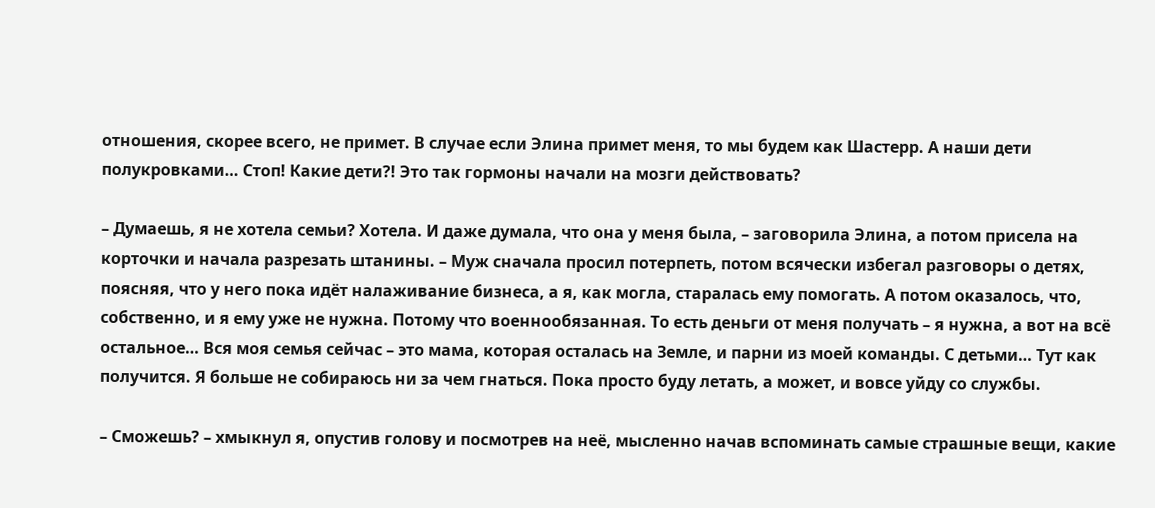отношения, скорее всего, не примет. В случае если Элина примет меня, то мы будем как Шастерр. А наши дети полукровками… Стоп! Какие дети?! Это так гормоны начали на мозги действовать?

– Думаешь, я не хотела семьи? Хотела. И даже думала, что она у меня была, – заговорила Элина, а потом присела на корточки и начала разрезать штанины. – Муж сначала просил потерпеть, потом всячески избегал разговоры о детях, поясняя, что у него пока идёт налаживание бизнеса, а я, как могла, старалась ему помогать. А потом оказалось, что, собственно, и я ему уже не нужна. Потому что военнообязанная. То есть деньги от меня получать – я нужна, а вот на всё остальное… Вся моя семья сейчас – это мама, которая осталась на Земле, и парни из моей команды. С детьми… Тут как получится. Я больше не собираюсь ни за чем гнаться. Пока просто буду летать, а может, и вовсе уйду со службы.

– Сможешь? – хмыкнул я, опустив голову и посмотрев на неё, мысленно начав вспоминать самые страшные вещи, какие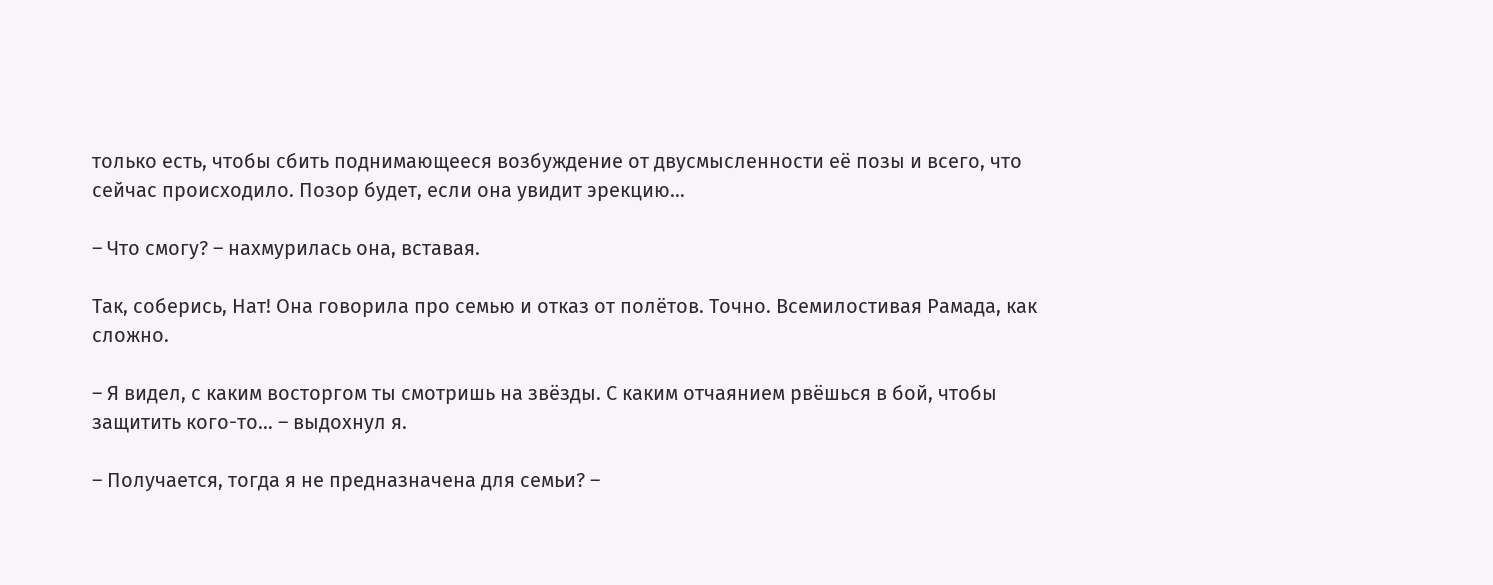только есть, чтобы сбить поднимающееся возбуждение от двусмысленности её позы и всего, что сейчас происходило. Позор будет, если она увидит эрекцию…

– Что смогу? – нахмурилась она, вставая.

Так, соберись, Нат! Она говорила про семью и отказ от полётов. Точно. Всемилостивая Рамада, как сложно.

– Я видел, с каким восторгом ты смотришь на звёзды. С каким отчаянием рвёшься в бой, чтобы защитить кого-то… – выдохнул я.

– Получается, тогда я не предназначена для семьи? –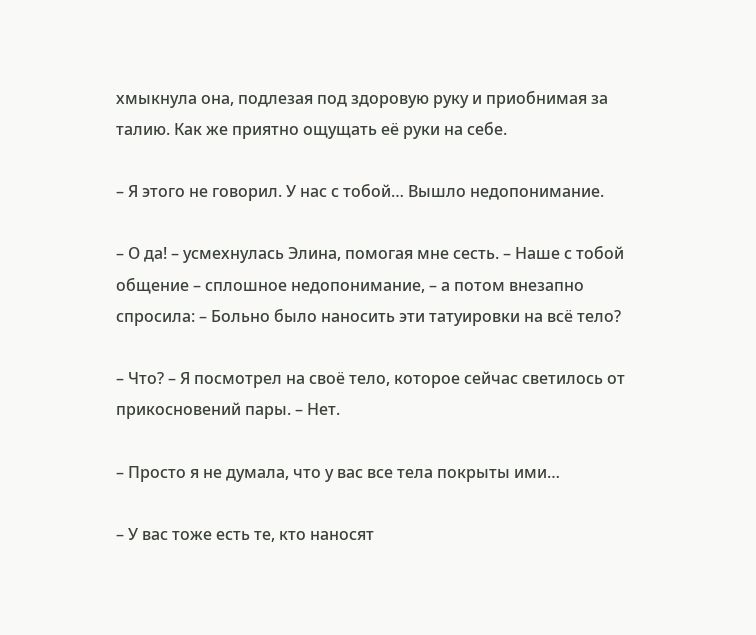хмыкнула она, подлезая под здоровую руку и приобнимая за талию. Как же приятно ощущать её руки на себе.

– Я этого не говорил. У нас с тобой… Вышло недопонимание.

– О да! – усмехнулась Элина, помогая мне сесть. – Наше с тобой общение – сплошное недопонимание, – а потом внезапно спросила: – Больно было наносить эти татуировки на всё тело?

– Что? – Я посмотрел на своё тело, которое сейчас светилось от прикосновений пары. – Нет.

– Просто я не думала, что у вас все тела покрыты ими…

– У вас тоже есть те, кто наносят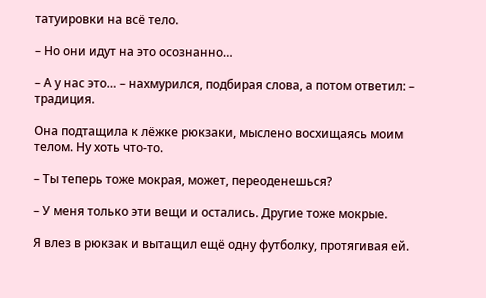татуировки на всё тело.

– Но они идут на это осознанно…

– А у нас это… – нахмурился, подбирая слова, а потом ответил: – традиция.

Она подтащила к лёжке рюкзаки, мыслено восхищаясь моим телом. Ну хоть что-то.

– Ты теперь тоже мокрая, может, переоденешься?

– У меня только эти вещи и остались. Другие тоже мокрые.

Я влез в рюкзак и вытащил ещё одну футболку, протягивая ей.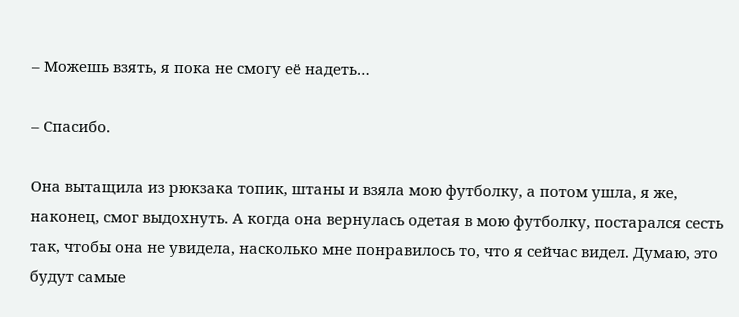– Можешь взять, я пока не смогу её надеть…

– Спасибо.

Она вытащила из рюкзака топик, штаны и взяла мою футболку, а потом ушла, я же, наконец, смог выдохнуть. А когда она вернулась одетая в мою футболку, постарался сесть так, чтобы она не увидела, насколько мне понравилось то, что я сейчас видел. Думаю, это будут самые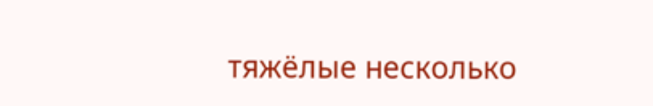тяжёлые несколько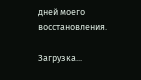дней моего восстановления.

Загрузка...